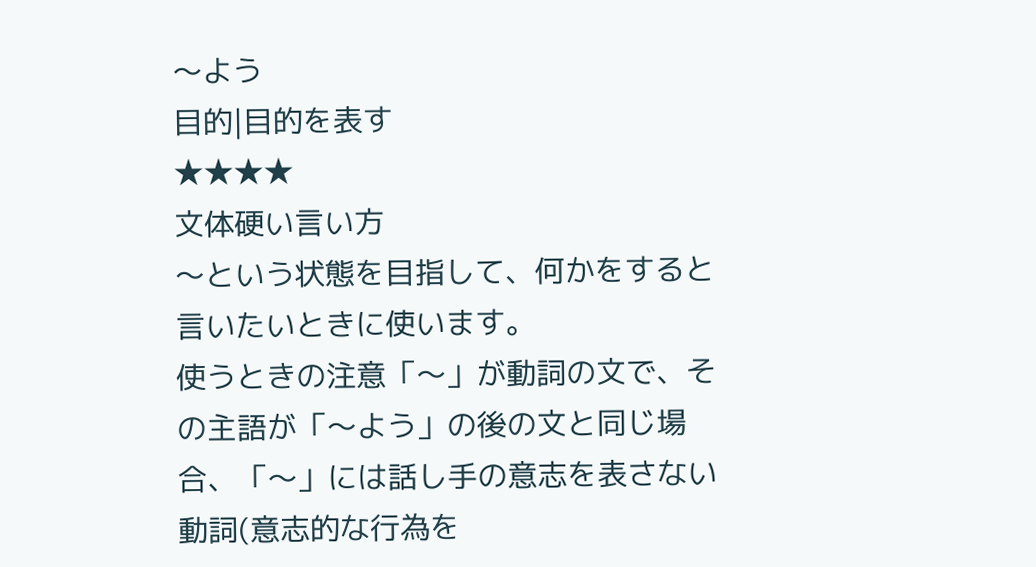〜よう
目的|目的を表す
★★★★
文体硬い言い方
〜という状態を目指して、何かをすると言いたいときに使います。
使うときの注意「〜」が動詞の文で、その主語が「〜よう」の後の文と同じ場合、「〜」には話し手の意志を表さない動詞(意志的な行為を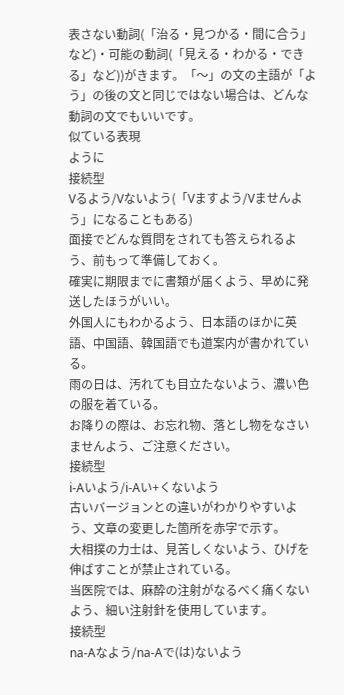表さない動詞(「治る・見つかる・間に合う」など)・可能の動詞(「見える・わかる・できる」など))がきます。「〜」の文の主語が「よう」の後の文と同じではない場合は、どんな動詞の文でもいいです。
似ている表現
ように
接続型
Vるよう/Vないよう(「Vますよう/Vませんよう」になることもある)
面接でどんな質問をされても答えられるよう、前もって準備しておく。
確実に期限までに書類が届くよう、早めに発送したほうがいい。
外国人にもわかるよう、日本語のほかに英語、中国語、韓国語でも道案内が書かれている。
雨の日は、汚れても目立たないよう、濃い色の服を着ている。
お降りの際は、お忘れ物、落とし物をなさいませんよう、ご注意ください。
接続型
i-Aいよう/i-Aい+くないよう
古いバージョンとの違いがわかりやすいよう、文章の変更した箇所を赤字で示す。
大相撲の力士は、見苦しくないよう、ひげを伸ばすことが禁止されている。
当医院では、麻酔の注射がなるべく痛くないよう、細い注射針を使用しています。
接続型
na-Aなよう/na-Aで(は)ないよう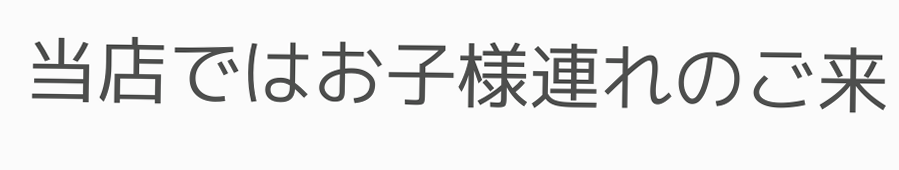当店ではお子様連れのご来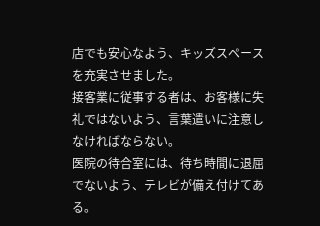店でも安心なよう、キッズスペースを充実させました。
接客業に従事する者は、お客様に失礼ではないよう、言葉遣いに注意しなければならない。
医院の待合室には、待ち時間に退屈でないよう、テレビが備え付けてある。